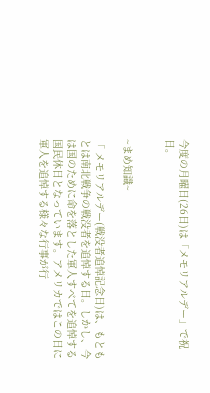今度の月曜日(26日)は「メモリアルデー」で祝日。


~まめ知識~

「 メモリアルデー(戦没者追悼記念日)は、もともとは南北戦争の戦没者を追悼する日。しかし、今は国のために命を落とした軍人すべてを追悼する国民休日となっています。アメリカではこの日に軍人を追悼する様々な行事が行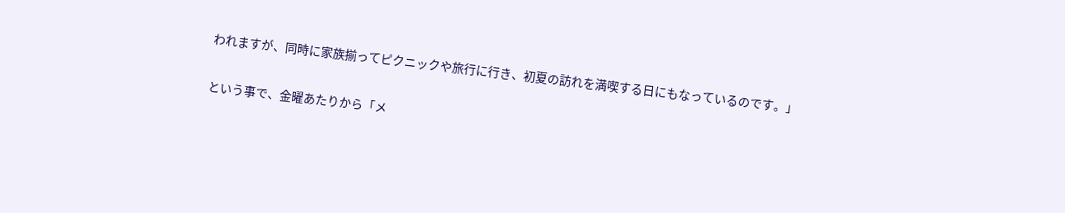われますが、同時に家族揃ってピクニックや旅行に行き、初夏の訪れを満喫する日にもなっているのです。」

という事で、金曜あたりから「メ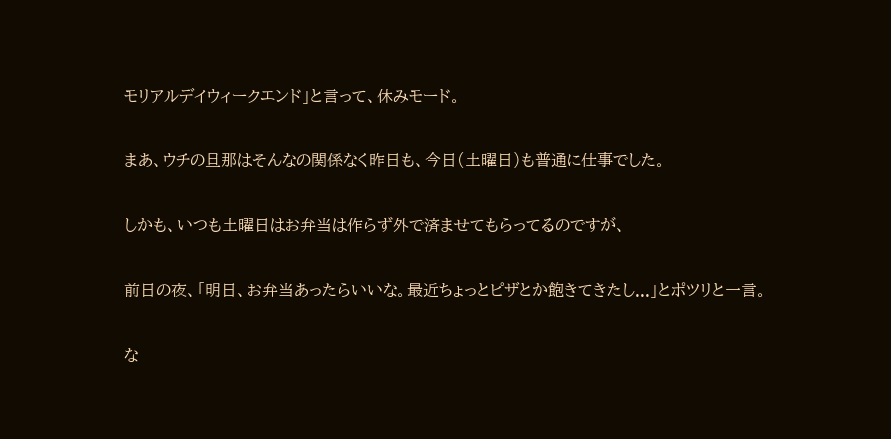モリアルデイウィークエンド」と言って、休みモード。

まあ、ウチの旦那はそんなの関係なく昨日も、今日(土曜日)も普通に仕事でした。

しかも、いつも土曜日はお弁当は作らず外で済ませてもらってるのですが、

前日の夜、「明日、お弁当あったらいいな。最近ちょっとピザとか飽きてきたし...」とポツリと一言。

な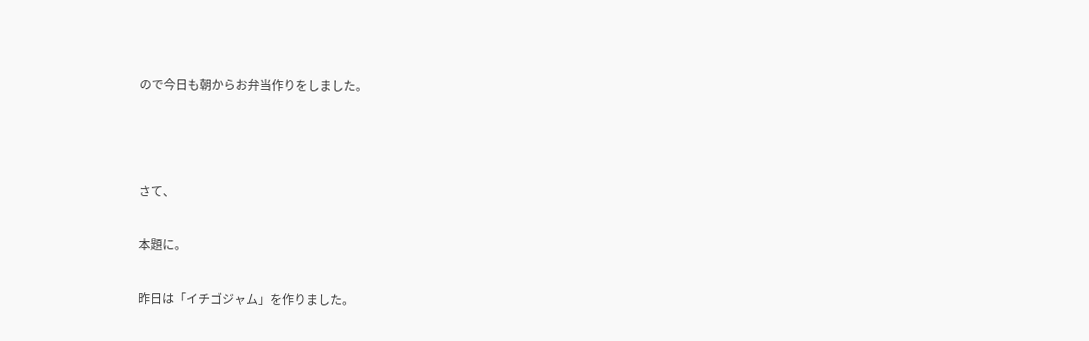ので今日も朝からお弁当作りをしました。



さて、

本題に。

昨日は「イチゴジャム」を作りました。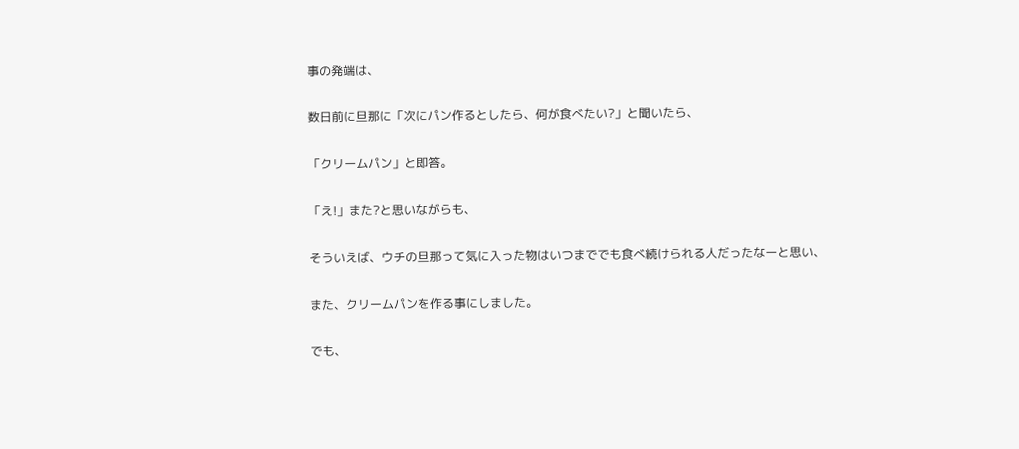事の発端は、

数日前に旦那に「次にパン作るとしたら、何が食べたい?」と聞いたら、

「クリームパン」と即答。

「え!」また?と思いながらも、

そういえば、ウチの旦那って気に入った物はいつまででも食べ続けられる人だったなーと思い、

また、クリームパンを作る事にしました。

でも、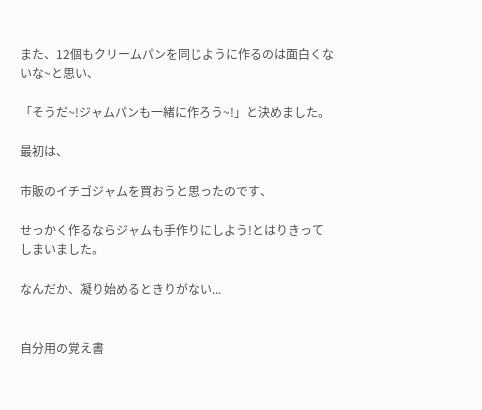また、12個もクリームパンを同じように作るのは面白くないな~と思い、

「そうだ~!ジャムパンも一緒に作ろう~!」と決めました。

最初は、

市販のイチゴジャムを買おうと思ったのです、

せっかく作るならジャムも手作りにしよう!とはりきってしまいました。

なんだか、凝り始めるときりがない...


自分用の覚え書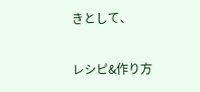きとして、

レシピ&作り方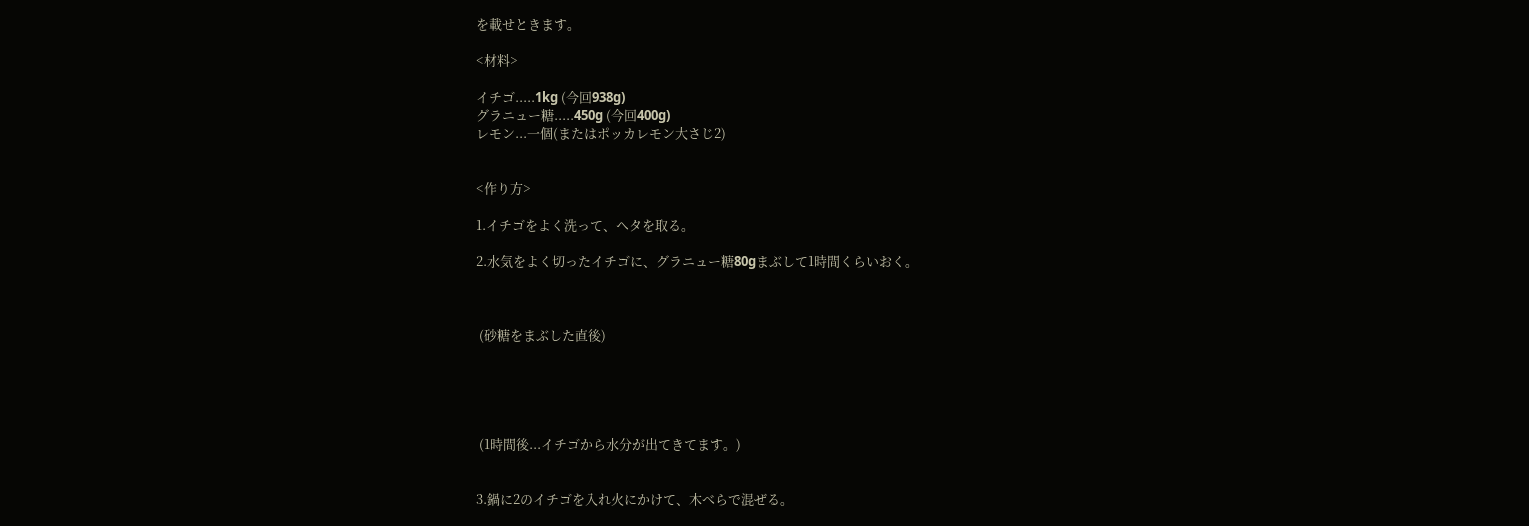を載せときます。

<材料>

イチゴ.....1kg (今回938g)
グラニュー糖.....450g (今回400g)
レモン...一個(またはポッカレモン大さじ2)


<作り方>

1.イチゴをよく洗って、ヘタを取る。

2.水気をよく切ったイチゴに、グラニュー糖80gまぶして1時間くらいおく。



 (砂糖をまぶした直後)





 (1時間後...イチゴから水分が出てきてます。)


3.鍋に2のイチゴを入れ火にかけて、木べらで混ぜる。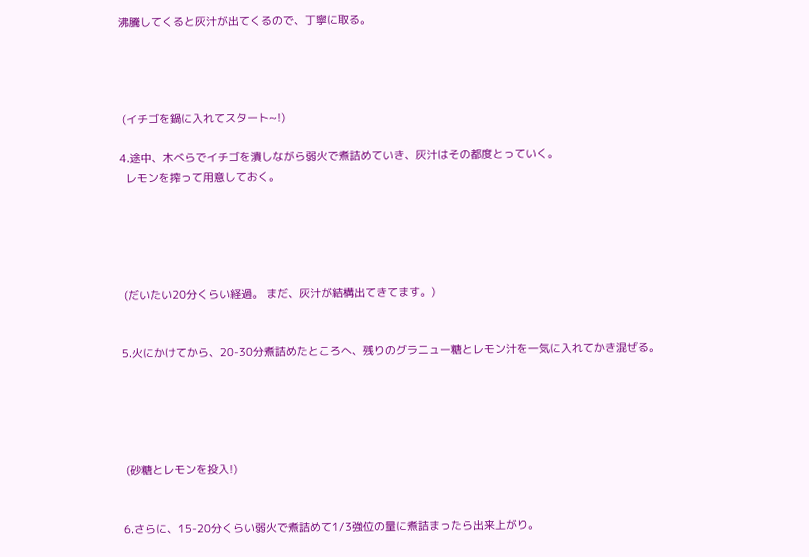沸騰してくると灰汁が出てくるので、丁寧に取る。




 (イチゴを鍋に入れてスタート~!)

4.途中、木べらでイチゴを潰しながら弱火で煮詰めていき、灰汁はその都度とっていく。
  レモンを搾って用意しておく。





 (だいたい20分くらい経過。 まだ、灰汁が結構出てきてます。)


5.火にかけてから、20-30分煮詰めたところへ、残りのグラニュー糖とレモン汁を一気に入れてかき混ぜる。





 (砂糖とレモンを投入!)


6.さらに、15-20分くらい弱火で煮詰めて1/3強位の量に煮詰まったら出来上がり。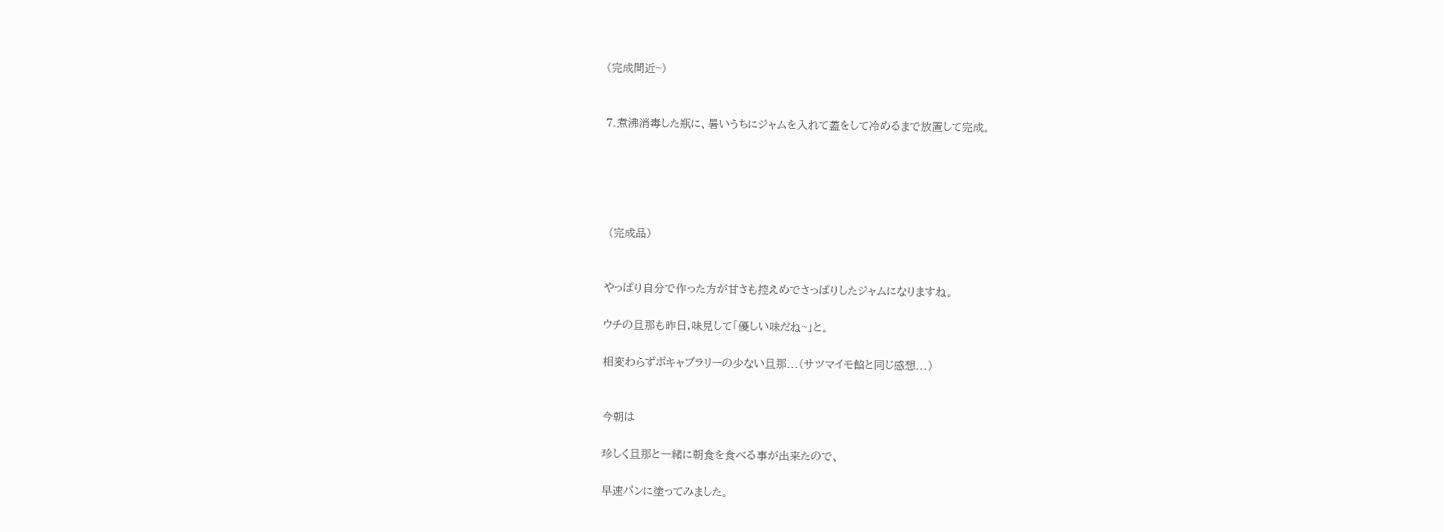(完成間近~)


7.煮沸消毒した瓶に、暑いうちにジャムを入れて蓋をして冷めるまで放置して完成。





 (完成品)


やっぱり自分で作った方が甘さも控えめでさっぱりしたジャムになりますね。

ウチの旦那も昨日,味見して「優しい味だね~」と。

相変わらずボキャブラリーの少ない旦那...(サツマイモ餡と同じ感想...)


今朝は

珍しく旦那と一緒に朝食を食べる事が出来たので、

早速パンに塗ってみました。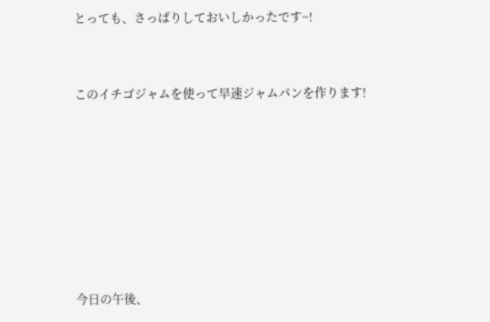とっても、さっぱりしておいしかったです~!


このイチゴジャムを使って早速ジャムパンを作ります!







今日の午後、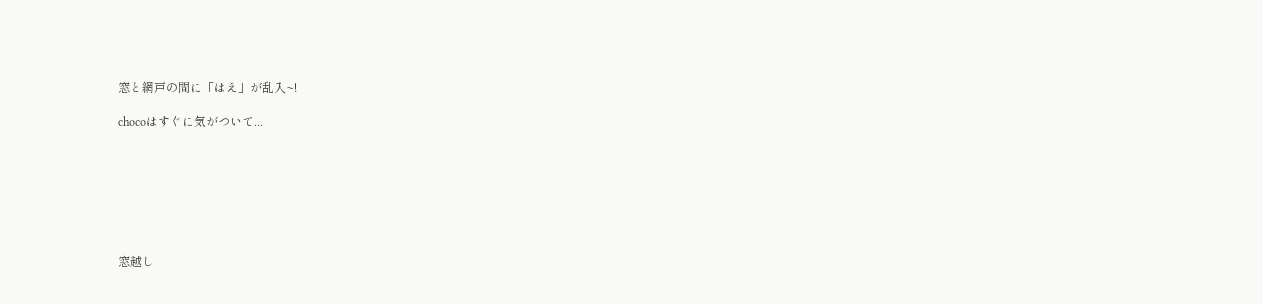窓と網戸の間に「はえ」が乱入~!

chocoはすぐに気がついて...







窓越し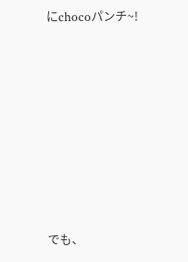にchocoパンチ~!








でも、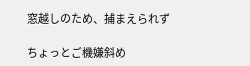窓越しのため、捕まえられず

ちょっとご機嫌斜め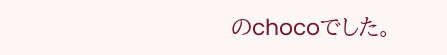のchocoでした。